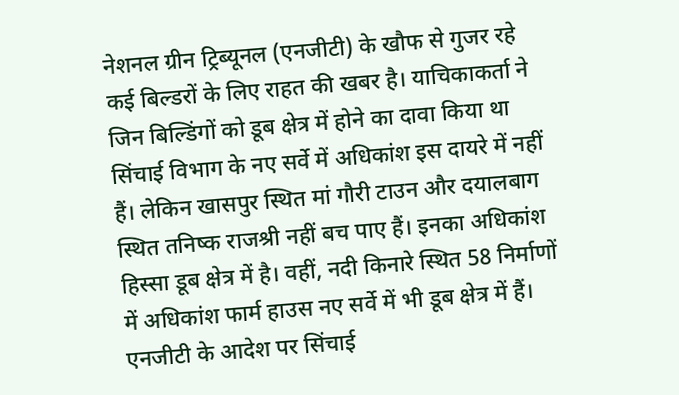नेशनल ग्रीन ट्रिब्यूनल (एनजीटी) के खौफ से गुजर रहे कई बिल्डरों के लिए राहत की खबर है। याचिकाकर्ता ने जिन बिल्डिंगों को डूब क्षेत्र में होने का दावा किया था सिंचाई विभाग के नए सर्वे में अधिकांश इस दायरे में नहीं हैं। लेकिन खासपुर स्थित मां गौरी टाउन और दयालबाग स्थित तनिष्क राजश्री नहीं बच पाए हैं। इनका अधिकांश हिस्सा डूब क्षेत्र में है। वहीं, नदी किनारे स्थित 58 निर्माणों में अधिकांश फार्म हाउस नए सर्वे में भी डूब क्षेत्र में हैं।
एनजीटी के आदेश पर सिंचाई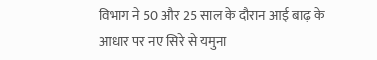विभाग ने 50 और 25 साल के दौरान आई बाढ़ के आधार पर नए सिरे से यमुना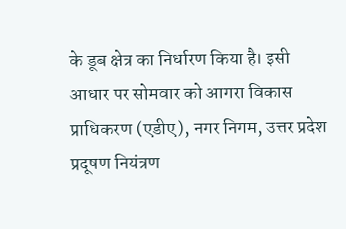के डूब क्षेत्र का निर्धारण किया है। इसी आधार पर सोमवार को आगरा विकास प्राधिकरण (एडीए), नगर निगम, उत्तर प्रदेश प्रदूषण नियंत्रण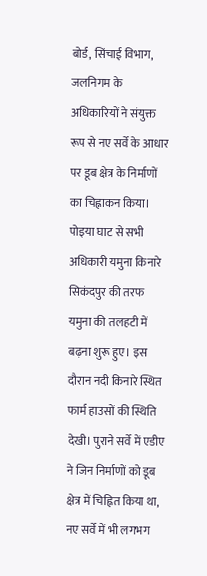बोर्ड, सिंचाई विभाग, जलनिगम के अधिकारियों ने संयुक्त रूप से नए सर्वे के आधार पर डूब क्षेत्र के निर्माणों का चिह्नाकन किया। पोइया घाट से सभी अधिकारी यमुना किनारे सिकंदपुर की तरफ यमुना की तलहटी में बढ़ना शुरू हुए। इस दौरान नदी किनारे स्थित फार्म हाउसों की स्थिति देखी। पुराने सर्वे में एडीए ने जिन निर्माणों को डूब क्षेत्र में चिह्नित किया था, नए सर्वे में भी लगभग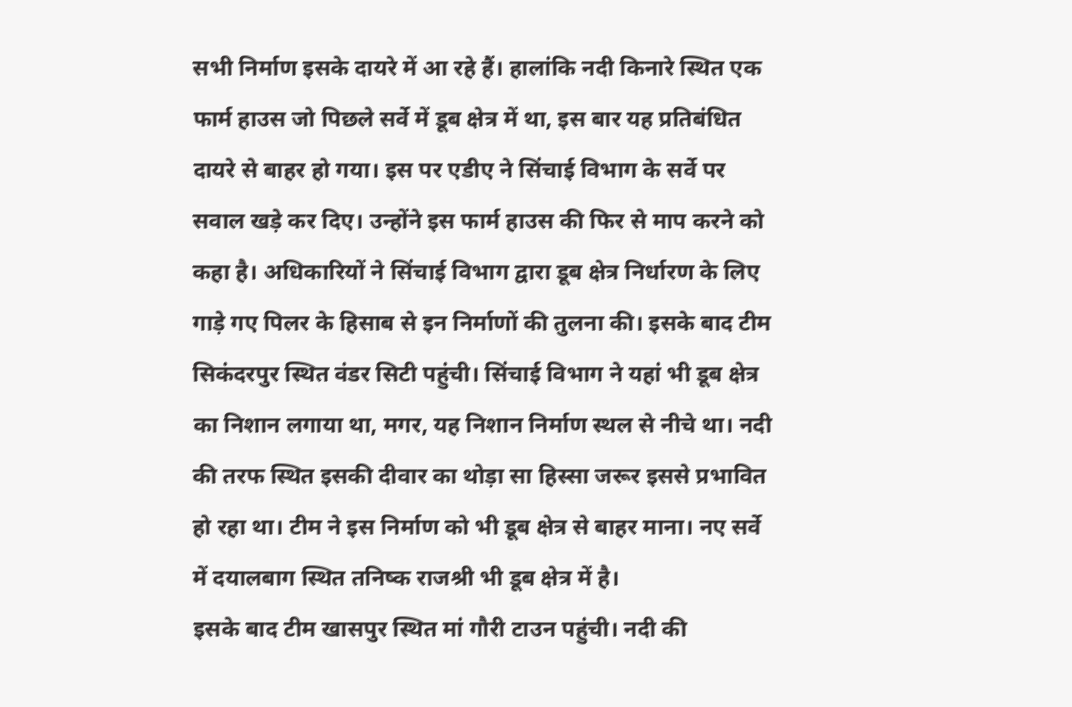सभी निर्माण इसके दायरे में आ रहे हैं। हालांकि नदी किनारे स्थित एक फार्म हाउस जो पिछले सर्वे में डूब क्षेत्र में था, इस बार यह प्रतिबंधित दायरे से बाहर हो गया। इस पर एडीए ने सिंचाई विभाग के सर्वे पर सवाल खड़े कर दिए। उन्होंने इस फार्म हाउस की फिर से माप करने को कहा है। अधिकारियों ने सिंचाई विभाग द्वारा डूब क्षेत्र निर्धारण के लिए गाड़े गए पिलर के हिसाब से इन निर्माणों की तुलना की। इसके बाद टीम सिकंदरपुर स्थित वंडर सिटी पहुंची। सिंचाई विभाग ने यहां भी डूब क्षेत्र का निशान लगाया था, मगर, यह निशान निर्माण स्थल से नीचे था। नदी की तरफ स्थित इसकी दीवार का थोड़ा सा हिस्सा जरूर इससे प्रभावित हो रहा था। टीम ने इस निर्माण को भी डूब क्षेत्र से बाहर माना। नए सर्वे में दयालबाग स्थित तनिष्क राजश्री भी डूब क्षेत्र में है।
इसके बाद टीम खासपुर स्थित मां गौरी टाउन पहुंची। नदी की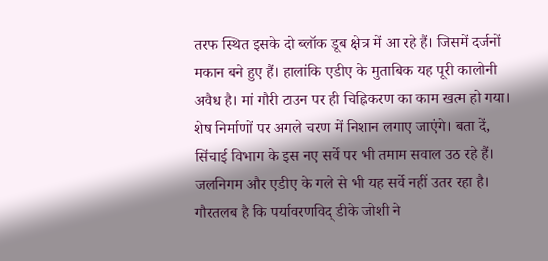तरफ स्थित इसके दो ब्लॉक डूब क्षेत्र में आ रहे हैं। जिसमें दर्जनों मकान बने हुए हैं। हालांकि एडीए के मुताबिक यह पूरी कालोनी अवैध है। मां गौरी टाउन पर ही चिह्निकरण का काम खत्म हो गया। शेष निर्माणों पर अगले चरण में निशान लगाए जाएंगे। बता दें, सिंचाई विभाग के इस नए सर्वे पर भी तमाम सवाल उठ रहे हैं। जलनिगम और एडीए के गले से भी यह सर्वे नहीं उतर रहा है।
गौरतलब है कि पर्यावरणविद् डीके जोशी ने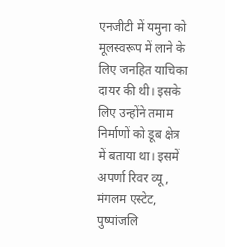एनजीटी में यमुना को मूलस्वरूप में लाने के लिए जनहित याचिका दायर की थी। इसके लिए उन्होंने तमाम निर्माणों को डूब क्षेत्र में बताया था। इसमें अपर्णा रिवर व्यू, मंगलम एस्टेट, पुष्पांजलि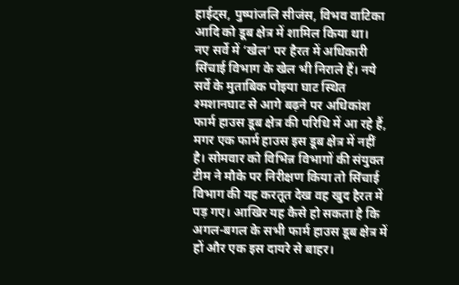हाईट्स, पुष्पांजलि सीजंस, विभव वाटिका आदि को डूब क्षेत्र में शामिल किया था।
नए सर्वे में ‘खेल’ पर हैरत में अधिकारी
सिंचाई विभाग के खेल भी निराले हैं। नये सर्वे के मुताबिक पोइया घाट स्थित श्मशानघाट से आगे बढ़ने पर अधिकांश फार्म हाउस डूब क्षेत्र की परिधि में आ रहे हैं, मगर एक फार्म हाउस इस डूब क्षेत्र में नहीं है। सोमवार को विभिन्न विभागों की संयुक्त टीम ने मौके पर निरीक्षण किया तो सिंचाई विभाग की यह करतूत देख वह खुद हैरत में पड़ गए। आखिर यह कैसे हो सकता है कि अगल-बगल के सभी फार्म हाउस डूब क्षेत्र में हों और एक इस दायरे से बाहर।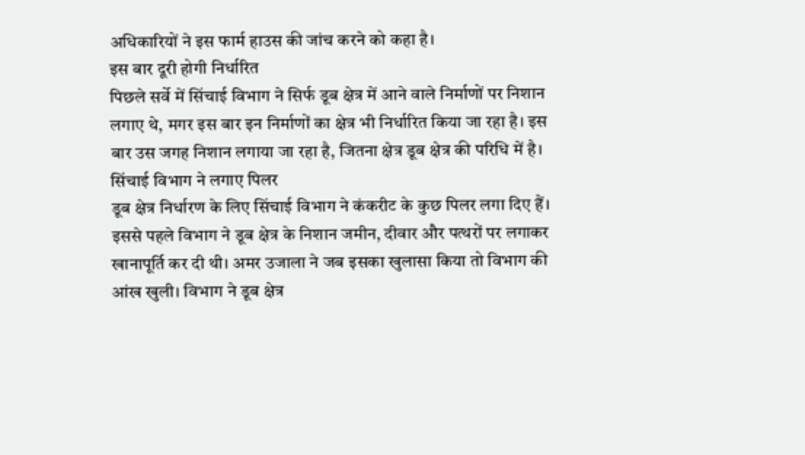अधिकारियों ने इस फार्म हाउस की जांच करने को कहा है।
इस बार दूरी होगी निर्धारित
पिछले सर्वे में सिंचाई विभाग ने सिर्फ डूब क्षेत्र में आने वाले निर्माणों पर निशान लगाए थे, मगर इस बार इन निर्माणों का क्षेत्र भी निर्धारित किया जा रहा है। इस बार उस जगह निशान लगाया जा रहा है, जितना क्षेत्र डूब क्षेत्र की परिधि में है।
सिंचाई विभाग ने लगाए पिलर
डूब क्षेत्र निर्धारण के लिए सिंचाई विभाग ने कंकरीट के कुछ पिलर लगा दिए हैं। इससे पहले विभाग ने डूब क्षेत्र के निशान जमीन, दीवार और पत्थरों पर लगाकर खानापूर्ति कर दी थी। अमर उजाला ने जब इसका खुलासा किया तो विभाग की आंख खुली। विभाग ने डूब क्षेत्र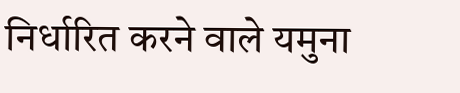निर्धारित करने वाले यमुना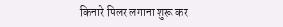किनारे पिलर लगाना शुरू कर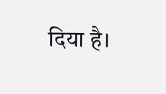दिया है।